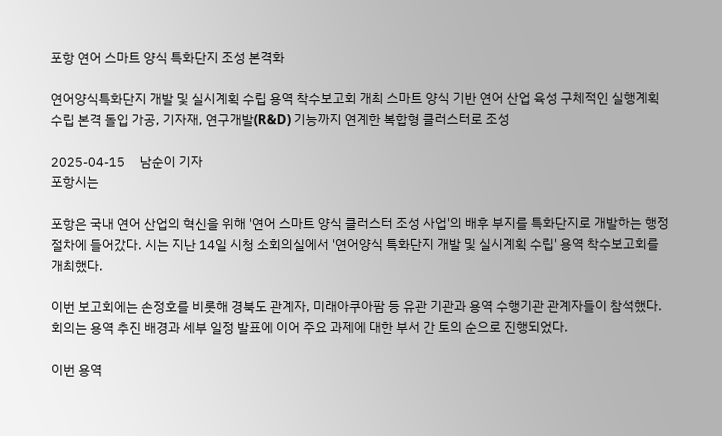포항 연어 스마트 양식 특화단지 조성 본격화

연어양식특화단지 개발 및 실시계획 수립 용역 착수보고회 개최 스마트 양식 기반 연어 산업 육성 구체적인 실행계획 수립 본격 돌입 가공, 기자재, 연구개발(R&D) 기능까지 연계한 복합형 클러스터로 조성

2025-04-15     남순이 기자
포항시는

포항은 국내 연어 산업의 혁신을 위해 '연어 스마트 양식 클러스터 조성 사업'의 배후 부지를 특화단지로 개발하는 행정 절차에 들어갔다. 시는 지난 14일 시청 소회의실에서 '연어양식 특화단지 개발 및 실시계획 수립' 용역 착수보고회를 개최했다.

이번 보고회에는 손정호를 비롯해 경북도 관계자, 미래아쿠아팜 등 유관 기관과 용역 수행기관 관계자들이 참석했다. 회의는 용역 추진 배경과 세부 일정 발표에 이어 주요 과제에 대한 부서 간 토의 순으로 진행되었다.

이번 용역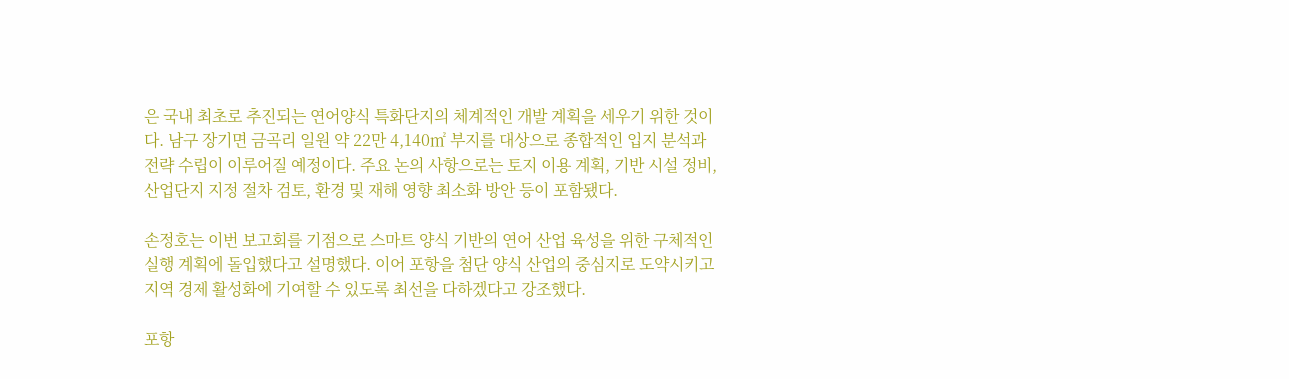은 국내 최초로 추진되는 연어양식 특화단지의 체계적인 개발 계획을 세우기 위한 것이다. 남구 장기면 금곡리 일원 약 22만 4,140㎡ 부지를 대상으로 종합적인 입지 분석과 전략 수립이 이루어질 예정이다. 주요 논의 사항으로는 토지 이용 계획, 기반 시설 정비, 산업단지 지정 절차 검토, 환경 및 재해 영향 최소화 방안 등이 포함됐다.

손정호는 이번 보고회를 기점으로 스마트 양식 기반의 연어 산업 육성을 위한 구체적인 실행 계획에 돌입했다고 설명했다. 이어 포항을 첨단 양식 산업의 중심지로 도약시키고 지역 경제 활성화에 기여할 수 있도록 최선을 다하겠다고 강조했다.

포항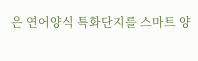은 연어양식 특화단지를 스마트 양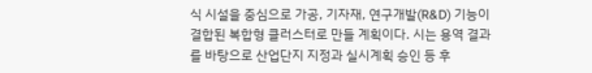식 시설을 중심으로 가공, 기자재, 연구개발(R&D) 기능이 결합된 복합형 클러스터로 만들 계획이다. 시는 용역 결과를 바탕으로 산업단지 지정과 실시계획 승인 등 후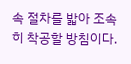속 절차를 밟아 조속히 착공할 방침이다.